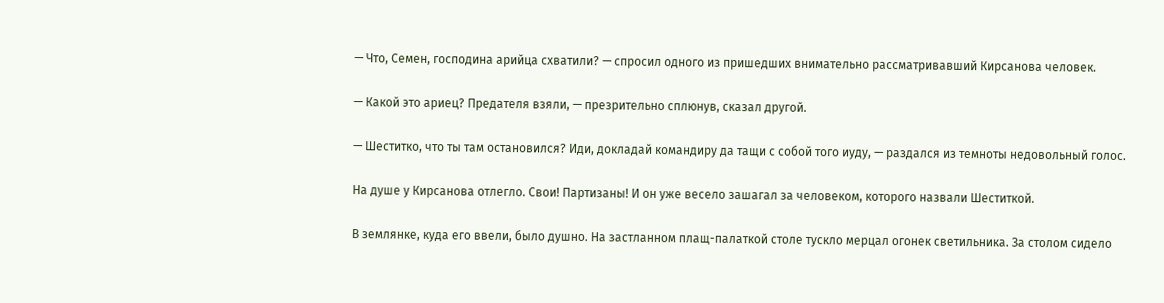— Что, Семен, господина арийца схватили? — спросил одного из пришедших внимательно рассматривавший Кирсанова человек.

— Какой это ариец? Предателя взяли, — презрительно сплюнув, сказал другой.

— Шеститко, что ты там остановился? Иди, докладай командиру да тащи с собой того иуду, — раздался из темноты недовольный голос.

На душе у Кирсанова отлегло. Свои! Партизаны! И он уже весело зашагал за человеком, которого назвали Шеститкой.

В землянке, куда его ввели, было душно. На застланном плащ-палаткой столе тускло мерцал огонек светильника. За столом сидело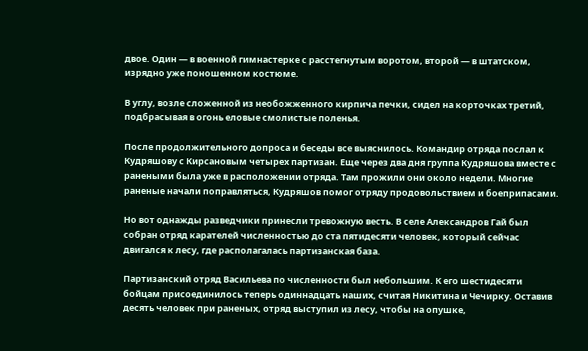двое. Один — в военной гимнастерке с расстегнутым воротом, второй — в штатском, изрядно уже поношенном костюме.

В углу, возле сложенной из необожженного кирпича печки, сидел на корточках третий, подбрасывая в огонь еловые смолистые поленья.

После продолжительного допроса и беседы все выяснилось. Командир отряда послал к Кудряшову с Кирсановым четырех партизан. Еще через два дня группа Кудряшова вместе с ранеными была уже в расположении отряда. Там прожили они около недели. Многие раненые начали поправляться, Кудряшов помог отряду продовольствием и боеприпасами.

Но вот однажды разведчики принесли тревожную весть. В селе Александров Гай был собран отряд карателей численностью до ста пятидесяти человек, который сейчас двигался к лесу, где располагалась партизанская база.

Партизанский отряд Васильева по численности был небольшим. К его шестидесяти бойцам присоединилось теперь одиннадцать наших, считая Никитина и Чечирку. Оставив десять человек при раненых, отряд выступил из лесу, чтобы на опушке,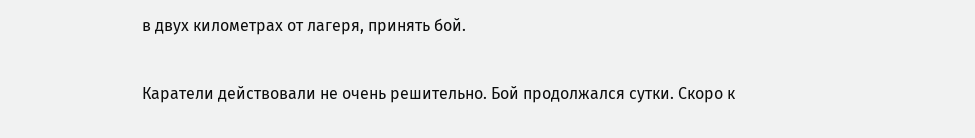в двух километрах от лагеря, принять бой.

Каратели действовали не очень решительно. Бой продолжался сутки. Скоро к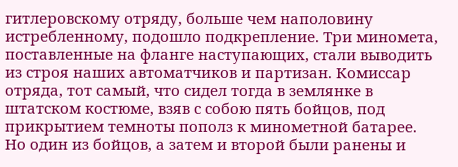гитлеровскому отряду, больше чем наполовину истребленному, подошло подкрепление. Три миномета, поставленные на фланге наступающих, стали выводить из строя наших автоматчиков и партизан. Комиссар отряда, тот самый, что сидел тогда в землянке в штатском костюме, взяв с собою пять бойцов, под прикрытием темноты пополз к минометной батарее. Но один из бойцов, а затем и второй были ранены и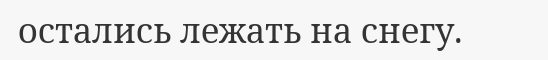остались лежать на снегу.